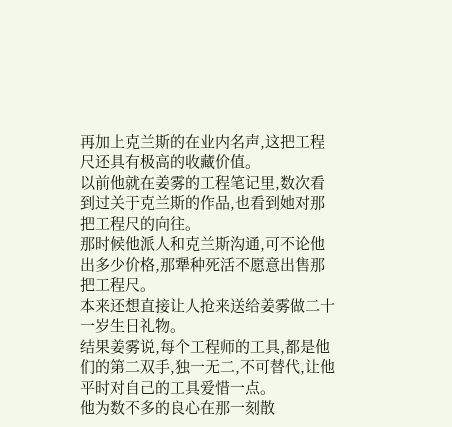再加上克兰斯的在业内名声,这把工程尺还具有极高的收藏价值。
以前他就在姜雾的工程笔记里,数次看到过关于克兰斯的作品,也看到她对那把工程尺的向往。
那时候他派人和克兰斯沟通,可不论他出多少价格,那犟种死活不愿意出售那把工程尺。
本来还想直接让人抢来送给姜雾做二十一岁生日礼物。
结果姜雾说,每个工程师的工具,都是他们的第二双手,独一无二,不可替代,让他平时对自己的工具爱惜一点。
他为数不多的良心在那一刻散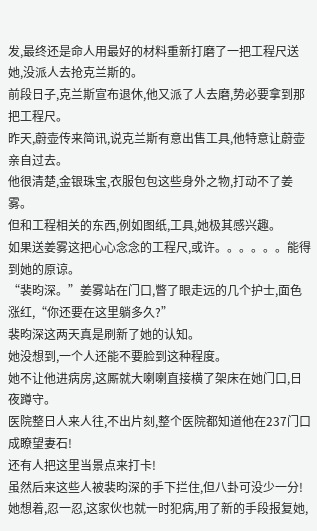发,最终还是命人用最好的材料重新打磨了一把工程尺送她,没派人去抢克兰斯的。
前段日子,克兰斯宣布退休,他又派了人去磨,势必要拿到那把工程尺。
昨天,蔚壶传来简讯,说克兰斯有意出售工具,他特意让蔚壶亲自过去。
他很清楚,金银珠宝,衣服包包这些身外之物,打动不了姜雾。
但和工程相关的东西,例如图纸,工具,她极其感兴趣。
如果送姜雾这把心心念念的工程尺,或许。。。。。。能得到她的原谅。
“裴昀深。”姜雾站在门口,瞥了眼走远的几个护士,面色涨红,“你还要在这里躺多久?”
裴昀深这两天真是刷新了她的认知。
她没想到,一个人还能不要脸到这种程度。
她不让他进病房,这厮就大喇喇直接横了架床在她门口,日夜蹲守。
医院整日人来人往,不出片刻,整个医院都知道他在237门口成瞭望妻石!
还有人把这里当景点来打卡!
虽然后来这些人被裴昀深的手下拦住,但八卦可没少一分!
她想着,忍一忍,这家伙也就一时犯病,用了新的手段报复她,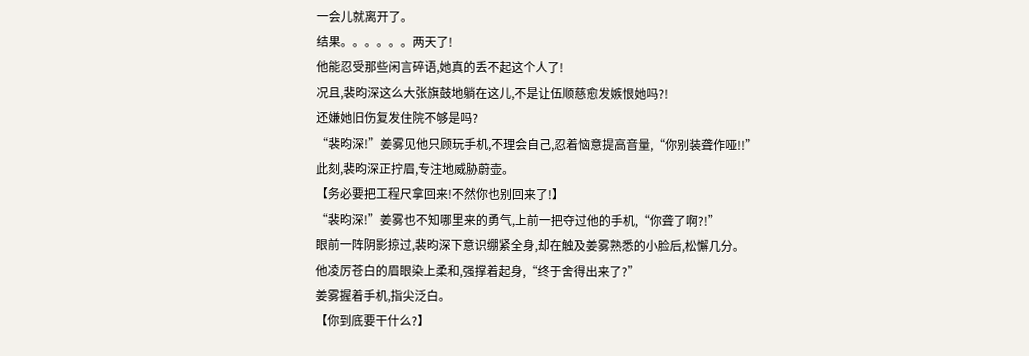一会儿就离开了。
结果。。。。。。两天了!
他能忍受那些闲言碎语,她真的丢不起这个人了!
况且,裴昀深这么大张旗鼓地躺在这儿,不是让伍顺慈愈发嫉恨她吗?!
还嫌她旧伤复发住院不够是吗?
“裴昀深!”姜雾见他只顾玩手机,不理会自己,忍着恼意提高音量,“你别装聋作哑!!”
此刻,裴昀深正拧眉,专注地威胁蔚壶。
【务必要把工程尺拿回来!不然你也别回来了!】
“裴昀深!”姜雾也不知哪里来的勇气,上前一把夺过他的手机,“你聋了啊?!”
眼前一阵阴影掠过,裴昀深下意识绷紧全身,却在触及姜雾熟悉的小脸后,松懈几分。
他凌厉苍白的眉眼染上柔和,强撑着起身,“终于舍得出来了?”
姜雾握着手机,指尖泛白。
【你到底要干什么?】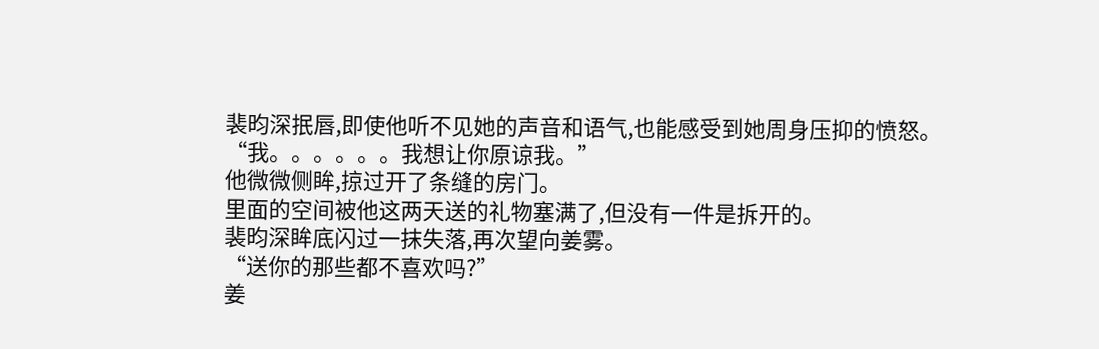裴昀深抿唇,即使他听不见她的声音和语气,也能感受到她周身压抑的愤怒。
“我。。。。。。我想让你原谅我。”
他微微侧眸,掠过开了条缝的房门。
里面的空间被他这两天送的礼物塞满了,但没有一件是拆开的。
裴昀深眸底闪过一抹失落,再次望向姜雾。
“送你的那些都不喜欢吗?”
姜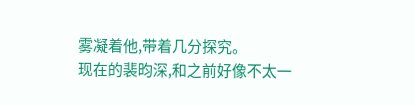雾凝着他,带着几分探究。
现在的裴昀深,和之前好像不太一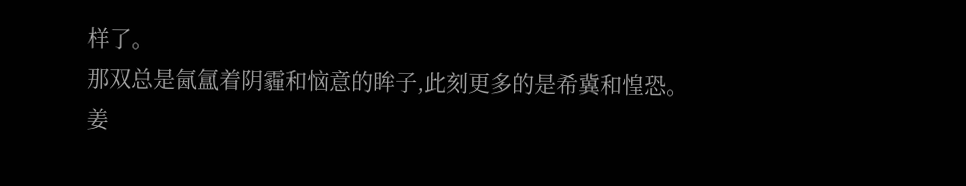样了。
那双总是氤氲着阴霾和恼意的眸子,此刻更多的是希冀和惶恐。
姜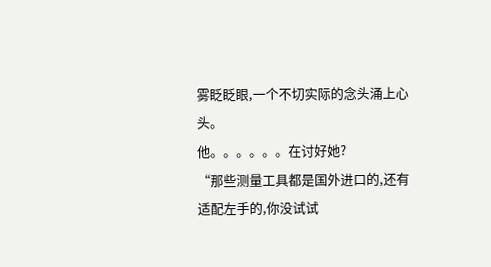雾眨眨眼,一个不切实际的念头涌上心头。
他。。。。。。在讨好她?
“那些测量工具都是国外进口的,还有适配左手的,你没试试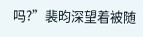吗?”裴昀深望着被随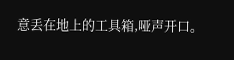意丢在地上的工具箱,哑声开口。